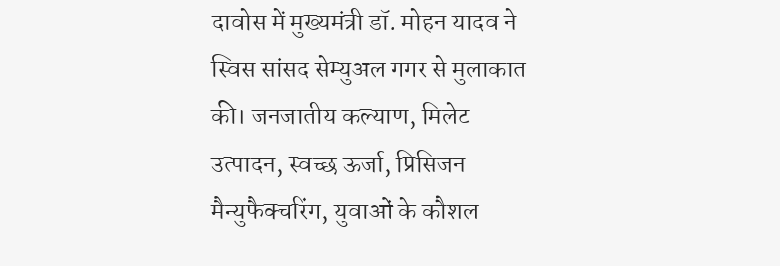दावोस में मुख्यमंत्री डॉ. मोहन यादव ने स्विस सांसद सेम्युअल गगर से मुलाकात की। जनजातीय कल्याण, मिलेट उत्पादन, स्वच्छ ऊर्जा, प्रिसिजन मैन्युफैक्चरिंग, युवाओं के कौशल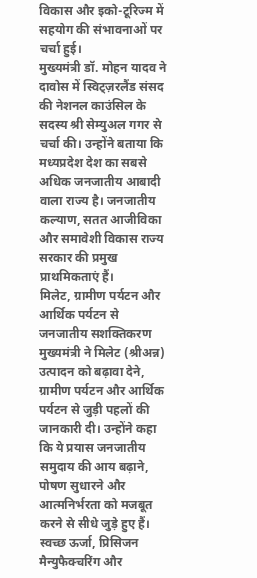विकास और इको-टूरिज्म में सहयोग की संभावनाओं पर चर्चा हुई।
मुख्यमंत्री डॉ. मोहन यादव ने दावोस में स्विट्ज़रलैंड संसद की नेशनल काउंसिल के सदस्य श्री सेम्युअल गगर से चर्चा की। उन्होंने बताया कि मध्यप्रदेश देश का सबसे अधिक जनजातीय आबादी वाला राज्य है। जनजातीय कल्याण, सतत आजीविका और समावेशी विकास राज्य सरकार की प्रमुख प्राथमिकताएं हैं।
मिलेट, ग्रामीण पर्यटन और आर्थिक पर्यटन से जनजातीय सशक्तिकरण
मुख्यमंत्री ने मिलेट (श्रीअन्न) उत्पादन को बढ़ावा देने, ग्रामीण पर्यटन और आर्थिक पर्यटन से जुड़ी पहलों की जानकारी दी। उन्होंने कहा कि ये प्रयास जनजातीय समुदाय की आय बढ़ाने, पोषण सुधारने और आत्मनिर्भरता को मजबूत करने से सीधे जुड़े हुए हैं।
स्वच्छ ऊर्जा, प्रिसिजन मैन्युफैक्चरिंग और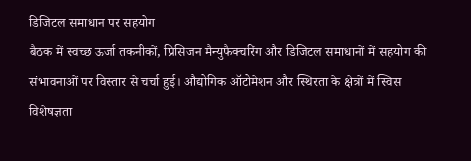डिजिटल समाधान पर सहयोग
बैठक में स्वच्छ ऊर्जा तकनीकों, प्रिसिजन मैन्युफैक्चरिंग और डिजिटल समाधानों में सहयोग की संभावनाओं पर विस्तार से चर्चा हुई। औद्योगिक ऑटोमेशन और स्थिरता के क्षेत्रों में स्विस विशेषज्ञता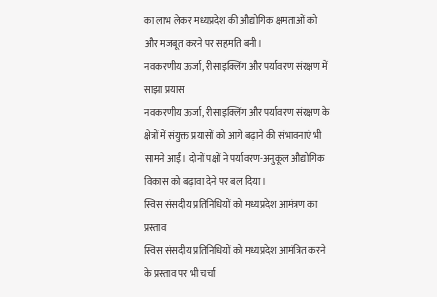का लाभ लेकर मध्यप्रदेश की औद्योगिक क्षमताओं को और मजबूत करने पर सहमति बनी।
नवकरणीय ऊर्जा, रीसाइक्लिंग और पर्यावरण संरक्षण में साझा प्रयास
नवकरणीय ऊर्जा, रीसाइक्लिंग और पर्यावरण संरक्षण के क्षेत्रों में संयुक्त प्रयासों को आगे बढ़ाने की संभावनाएं भी सामने आईं। दोनों पक्षों ने पर्यावरण-अनुकूल औद्योगिक विकास को बढ़ावा देने पर बल दिया।
स्विस संसदीय प्रतिनिधियों को मध्यप्रदेश आमंत्रण का प्रस्ताव
स्विस संसदीय प्रतिनिधियों को मध्यप्रदेश आमंत्रित करने के प्रस्ताव पर भी चर्चा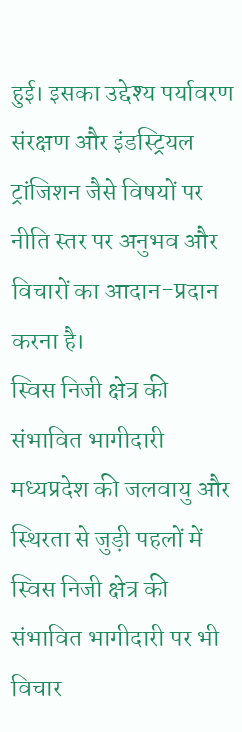हुई। इसका उद्देश्य पर्यावरण संरक्षण और इंडस्ट्रियल ट्रांजिशन जैसे विषयों पर नीति स्तर पर अनुभव और विचारों का आदान-प्रदान करना है।
स्विस निजी क्षेत्र की संभावित भागीदारी
मध्यप्रदेश की जलवायु और स्थिरता से जुड़ी पहलों में स्विस निजी क्षेत्र की संभावित भागीदारी पर भी विचार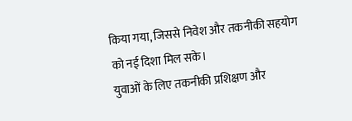किया गया, जिससे निवेश और तकनीकी सहयोग को नई दिशा मिल सके।
युवाओं के लिए तकनीकी प्रशिक्षण और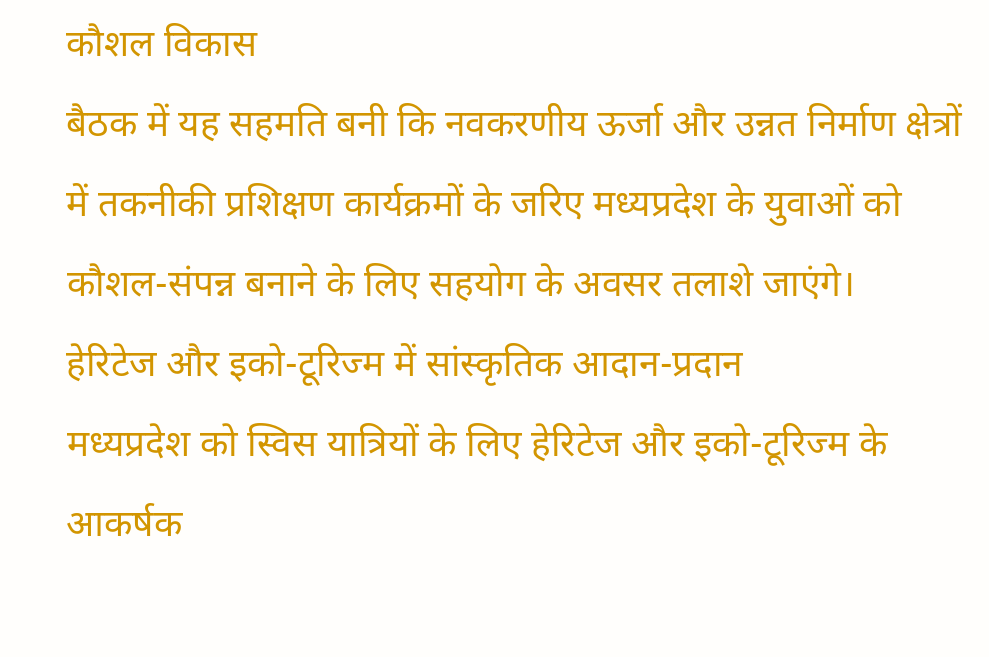कौशल विकास
बैठक में यह सहमति बनी कि नवकरणीय ऊर्जा और उन्नत निर्माण क्षेत्रों में तकनीकी प्रशिक्षण कार्यक्रमों के जरिए मध्यप्रदेश के युवाओं को कौशल-संपन्न बनाने के लिए सहयोग के अवसर तलाशे जाएंगे।
हेरिटेज और इको-टूरिज्म में सांस्कृतिक आदान-प्रदान
मध्यप्रदेश को स्विस यात्रियों के लिए हेरिटेज और इको-टूरिज्म के आकर्षक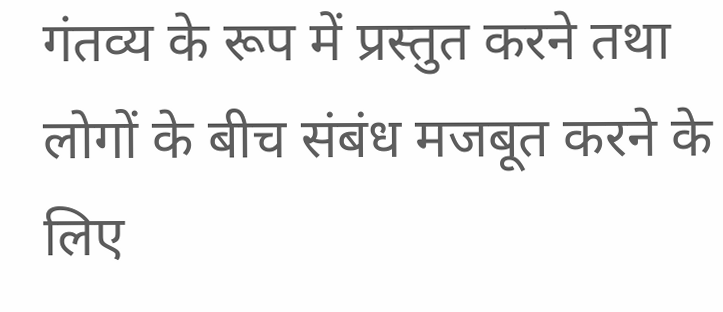गंतव्य के रूप में प्रस्तुत करने तथा लोगों के बीच संबंध मजबूत करने के लिए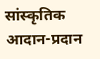सांस्कृतिक आदान-प्रदान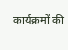कार्यक्रमों की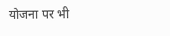योजना पर भी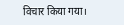विचार किया गया।